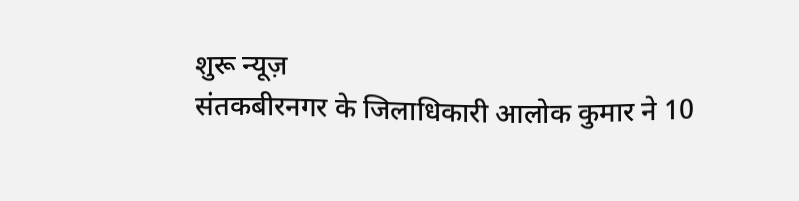शुरू न्यूज़
संतकबीरनगर के जिलाधिकारी आलोक कुमार ने 10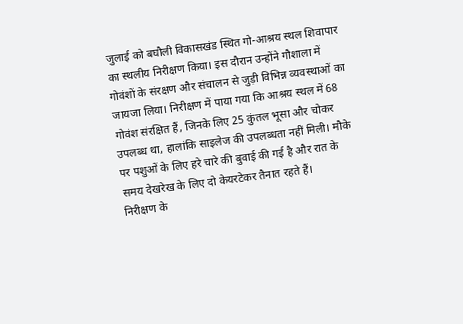जुलाई को बघौली विकासखंड स्थित गो-आश्रय स्थल शिवापार का स्थलीय निरीक्षण किया। इस दौरान उन्होंने गौशाला में गोवंशों के संरक्षण और संचालन से जुड़ी विभिन्न व्यवस्थाओं का जायजा लिया। निरीक्षण में पाया गया कि आश्रय स्थल में 68 गोवंश संरक्षित हैं, जिनके लिए 25 कुंतल भूसा और चोकर उपलब्ध था, हालांकि साइलेज की उपलब्धता नहीं मिली। मौके पर पशुओं के लिए हरे चारे की बुवाई की गई है और रात के समय देखरेख के लिए दो केयरटेकर तैनात रहते हैं।
निरीक्षण के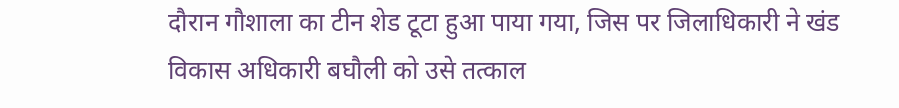दौरान गौशाला का टीन शेड टूटा हुआ पाया गया, जिस पर जिलाधिकारी ने खंड विकास अधिकारी बघौली को उसे तत्काल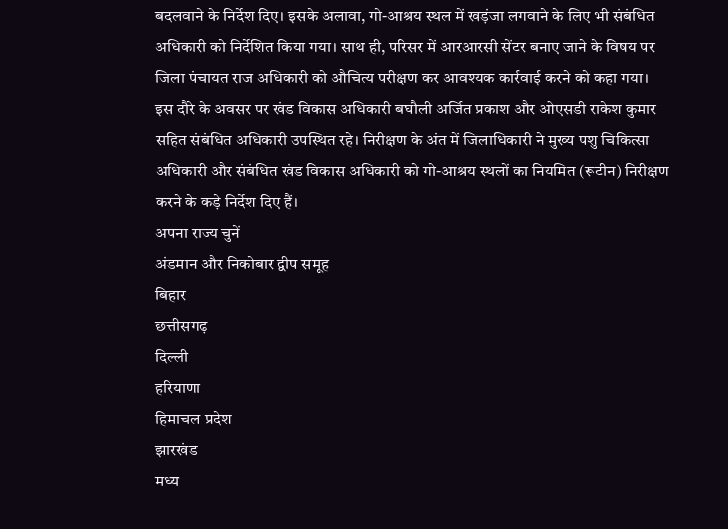बदलवाने के निर्देश दिए। इसके अलावा, गो-आश्रय स्थल में खड़ंजा लगवाने के लिए भी संबंधित अधिकारी को निर्देशित किया गया। साथ ही, परिसर में आरआरसी सेंटर बनाए जाने के विषय पर जिला पंचायत राज अधिकारी को औचित्य परीक्षण कर आवश्यक कार्रवाई करने को कहा गया।
इस दौरे के अवसर पर खंड विकास अधिकारी बघौली अर्जित प्रकाश और ओएसडी राकेश कुमार सहित संबंधित अधिकारी उपस्थित रहे। निरीक्षण के अंत में जिलाधिकारी ने मुख्य पशु चिकित्सा अधिकारी और संबंधित खंड विकास अधिकारी को गो-आश्रय स्थलों का नियमित (रूटीन) निरीक्षण करने के कड़े निर्देश दिए हैं।
अपना राज्य चुनें
अंडमान और निकोबार द्वीप समूह
बिहार
छत्तीसगढ़
दिल्ली
हरियाणा
हिमाचल प्रदेश
झारखंड
मध्य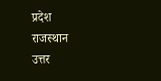प्रदेश
राजस्थान
उत्तर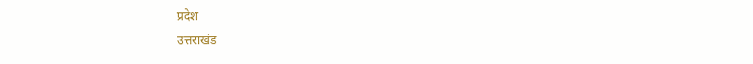प्रदेश
उत्तराखंड